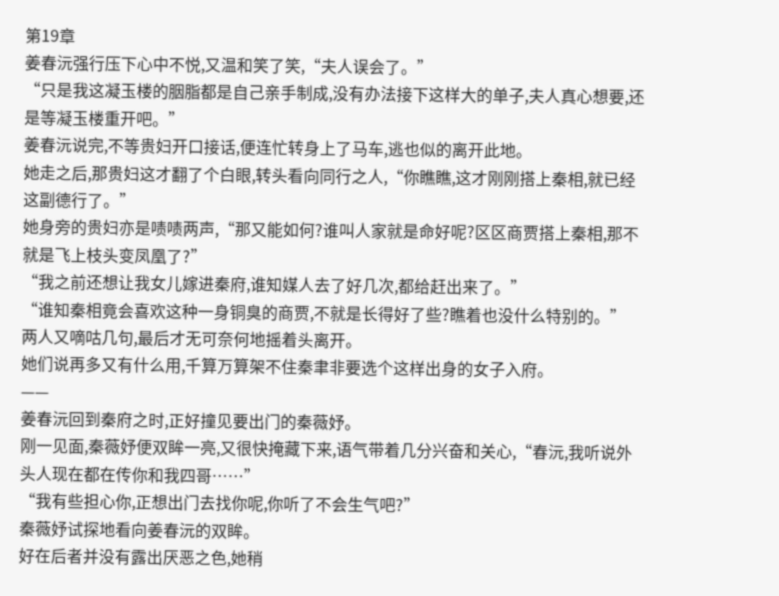第19章
姜春沅强行压下心中不悦,又温和笑了笑,“夫人误会了。”
“只是我这凝玉楼的胭脂都是自己亲手制成,没有办法接下这样大的单子,夫人真心想要,还是等凝玉楼重开吧。”
姜春沅说完,不等贵妇开口接话,便连忙转身上了马车,逃也似的离开此地。
她走之后,那贵妇这才翻了个白眼,转头看向同行之人,“你瞧瞧,这才刚刚搭上秦相,就已经这副德行了。”
她身旁的贵妇亦是啧啧两声,“那又能如何?谁叫人家就是命好呢?区区商贾搭上秦相,那不就是飞上枝头变凤凰了?”
“我之前还想让我女儿嫁进秦府,谁知媒人去了好几次,都给赶出来了。”
“谁知秦相竟会喜欢这种一身铜臭的商贾,不就是长得好了些?瞧着也没什么特别的。”
两人又嘀咕几句,最后才无可奈何地摇着头离开。
她们说再多又有什么用,千算万算架不住秦聿非要选个这样出身的女子入府。
——
姜春沅回到秦府之时,正好撞见要出门的秦薇妤。
刚一见面,秦薇妤便双眸一亮,又很快掩藏下来,语气带着几分兴奋和关心,“春沅,我听说外头人现在都在传你和我四哥……”
“我有些担心你,正想出门去找你呢,你听了不会生气吧?”
秦薇妤试探地看向姜春沅的双眸。
好在后者并没有露出厌恶之色,她稍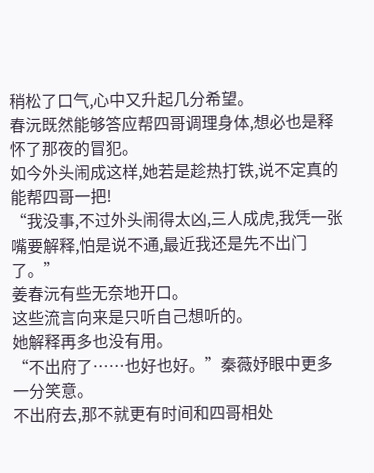稍松了口气,心中又升起几分希望。
春沅既然能够答应帮四哥调理身体,想必也是释怀了那夜的冒犯。
如今外头闹成这样,她若是趁热打铁,说不定真的能帮四哥一把!
“我没事,不过外头闹得太凶,三人成虎,我凭一张嘴要解释,怕是说不通,最近我还是先不出门了。”
姜春沅有些无奈地开口。
这些流言向来是只听自己想听的。
她解释再多也没有用。
“不出府了……也好也好。”秦薇妤眼中更多一分笑意。
不出府去,那不就更有时间和四哥相处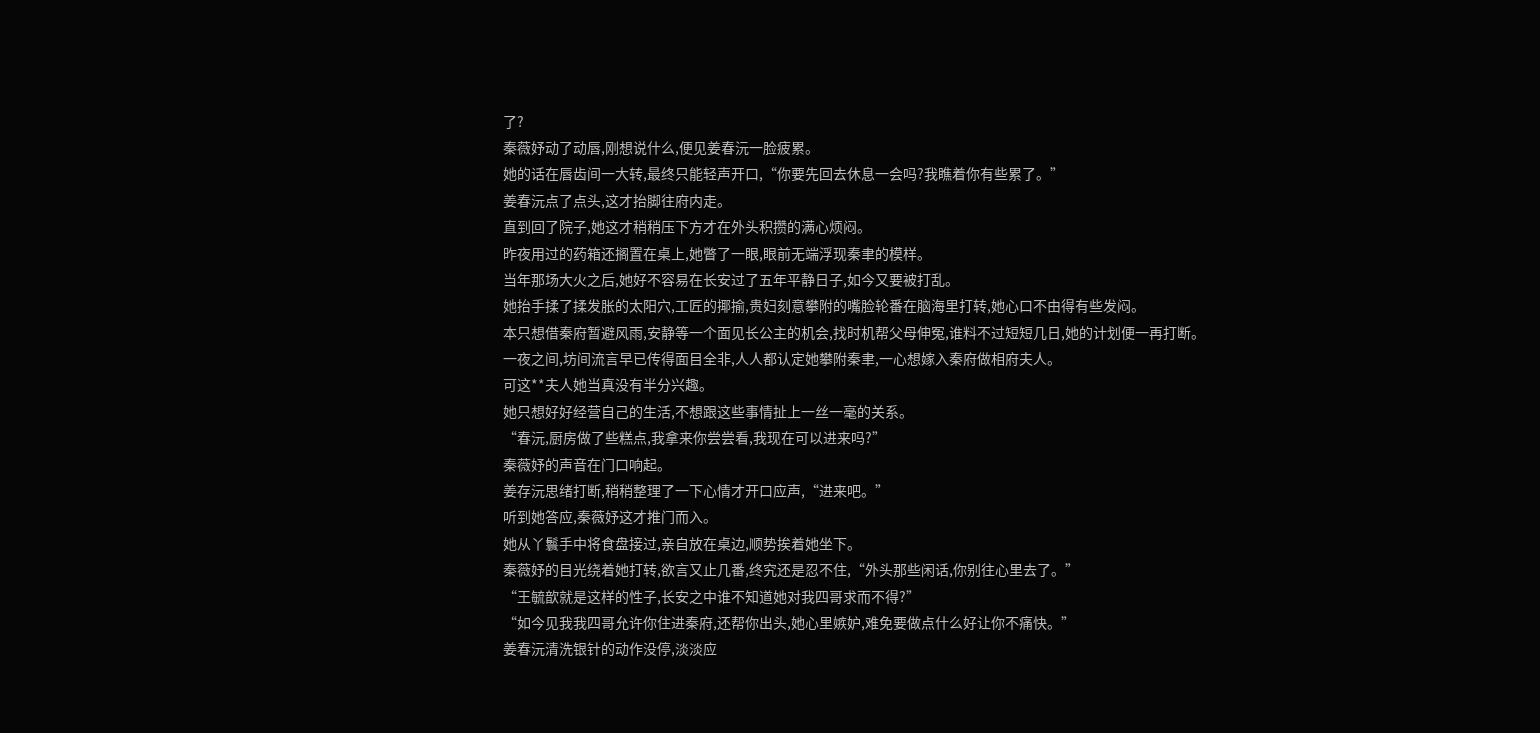了?
秦薇妤动了动唇,刚想说什么,便见姜春沅一脸疲累。
她的话在唇齿间一大转,最终只能轻声开口,“你要先回去休息一会吗?我瞧着你有些累了。”
姜春沅点了点头,这才抬脚往府内走。
直到回了院子,她这才稍稍压下方才在外头积攒的满心烦闷。
昨夜用过的药箱还搁置在桌上,她瞥了一眼,眼前无端浮现秦聿的模样。
当年那场大火之后,她好不容易在长安过了五年平静日子,如今又要被打乱。
她抬手揉了揉发胀的太阳穴,工匠的揶揄,贵妇刻意攀附的嘴脸轮番在脑海里打转,她心口不由得有些发闷。
本只想借秦府暂避风雨,安静等一个面见长公主的机会,找时机帮父母伸冤,谁料不过短短几日,她的计划便一再打断。
一夜之间,坊间流言早已传得面目全非,人人都认定她攀附秦聿,一心想嫁入秦府做相府夫人。
可这**夫人她当真没有半分兴趣。
她只想好好经营自己的生活,不想跟这些事情扯上一丝一毫的关系。
“春沅,厨房做了些糕点,我拿来你尝尝看,我现在可以进来吗?”
秦薇妤的声音在门口响起。
姜存沅思绪打断,稍稍整理了一下心情才开口应声,“进来吧。”
听到她答应,秦薇妤这才推门而入。
她从丫鬟手中将食盘接过,亲自放在桌边,顺势挨着她坐下。
秦薇妤的目光绕着她打转,欲言又止几番,终究还是忍不住,“外头那些闲话,你别往心里去了。”
“王毓歆就是这样的性子,长安之中谁不知道她对我四哥求而不得?”
“如今见我我四哥允许你住进秦府,还帮你出头,她心里嫉妒,难免要做点什么好让你不痛快。”
姜春沅清洗银针的动作没停,淡淡应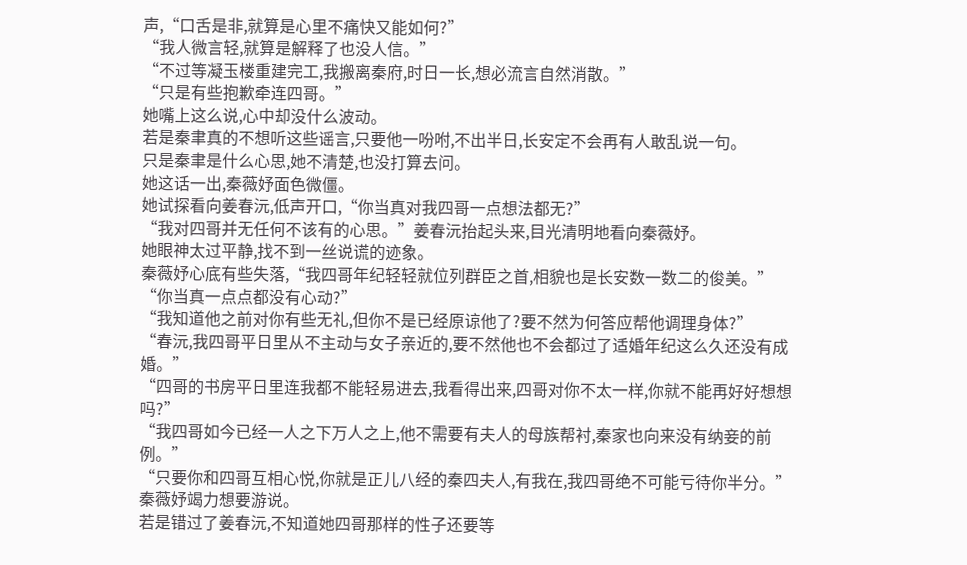声,“口舌是非,就算是心里不痛快又能如何?”
“我人微言轻,就算是解释了也没人信。”
“不过等凝玉楼重建完工,我搬离秦府,时日一长,想必流言自然消散。”
“只是有些抱歉牵连四哥。”
她嘴上这么说,心中却没什么波动。
若是秦聿真的不想听这些谣言,只要他一吩咐,不出半日,长安定不会再有人敢乱说一句。
只是秦聿是什么心思,她不清楚,也没打算去问。
她这话一出,秦薇妤面色微僵。
她试探看向姜春沅,低声开口,“你当真对我四哥一点想法都无?”
“我对四哥并无任何不该有的心思。”姜春沅抬起头来,目光清明地看向秦薇妤。
她眼神太过平静,找不到一丝说谎的迹象。
秦薇妤心底有些失落,“我四哥年纪轻轻就位列群臣之首,相貌也是长安数一数二的俊美。”
“你当真一点点都没有心动?”
“我知道他之前对你有些无礼,但你不是已经原谅他了?要不然为何答应帮他调理身体?”
“春沅,我四哥平日里从不主动与女子亲近的,要不然他也不会都过了适婚年纪这么久还没有成婚。”
“四哥的书房平日里连我都不能轻易进去,我看得出来,四哥对你不太一样,你就不能再好好想想吗?”
“我四哥如今已经一人之下万人之上,他不需要有夫人的母族帮衬,秦家也向来没有纳妾的前例。”
“只要你和四哥互相心悦,你就是正儿八经的秦四夫人,有我在,我四哥绝不可能亏待你半分。”
秦薇妤竭力想要游说。
若是错过了姜春沅,不知道她四哥那样的性子还要等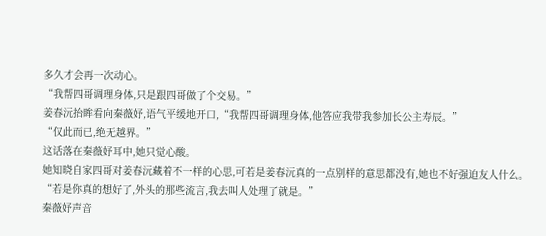多久才会再一次动心。
“我帮四哥调理身体,只是跟四哥做了个交易。”
姜春沅抬眸看向秦薇妤,语气平缓地开口,“我帮四哥调理身体,他答应我带我参加长公主寿辰。”
“仅此而已,绝无越界。”
这话落在秦薇妤耳中,她只觉心酸。
她知晓自家四哥对姜春沅藏着不一样的心思,可若是姜春沅真的一点别样的意思都没有,她也不好强迫友人什么。
“若是你真的想好了,外头的那些流言,我去叫人处理了就是。”
秦薇妤声音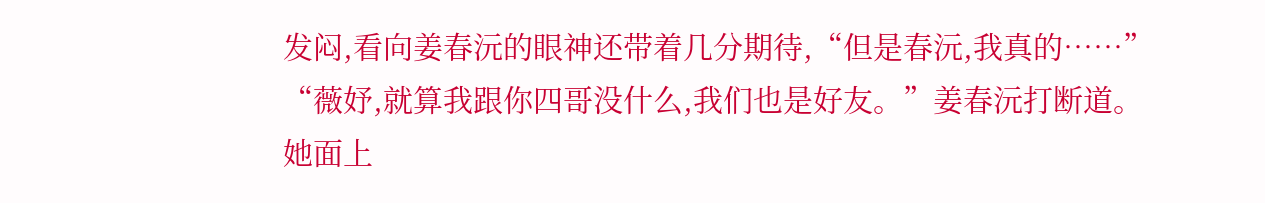发闷,看向姜春沅的眼神还带着几分期待,“但是春沅,我真的……”
“薇妤,就算我跟你四哥没什么,我们也是好友。”姜春沅打断道。
她面上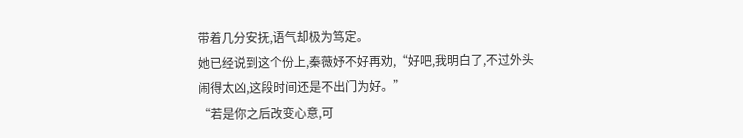带着几分安抚,语气却极为笃定。
她已经说到这个份上,秦薇妤不好再劝,“好吧,我明白了,不过外头闹得太凶,这段时间还是不出门为好。”
“若是你之后改变心意,可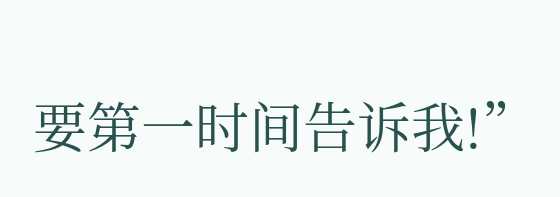要第一时间告诉我!”